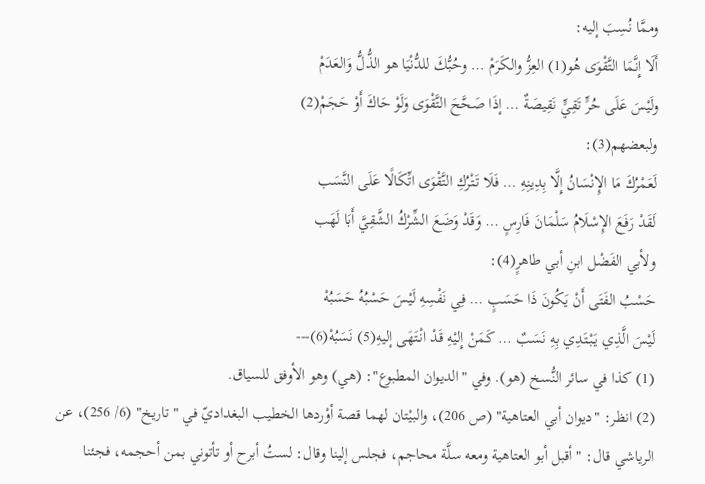وممَّا نُسِبَ إليه:
أَلَا إِنَّمَا التَّقْوَى هُو(1) العِزُّ والكَرَمْ … وحُبُّكَ للدُّنْيَا هو الذُّلُّ وَالعَدَمْ
ولَيْسَ عَلَى حُرٍّ تَقِيٍّ نَقِيصَةٌ … إذَا صَحَّحَ التَّقْوَى وَلَوْ حَاكَ أَوْ حَجَمْ(2)
ولبعضهم(3):
لَعَمْرُكَ مَا الإِنْسَانُ إِلَّا بِدِينِهِ … فَلَا تَتْرُكِ التَّقْوَى اتِّكَالًا عَلَى النَّسَب
لَقَدْ رَفَعَ الإِسْلَامُ سَلْمَانَ فَارِسٍ … وَقَدْ وَضَعَ الشِّرْكُ الشَّقِيَّ أَبَا لَهَب
ولأبي الفَضْل ابنِ أبي طاهرٍ(4):
حَسْبُ الفَتَى أَنْ يَكُونَ ذَا حَسَبٍ … فِي نَفْسِهِ لَيْسَ حَسْبُهُ حَسَبُهْ
لَيْسَ الَّذِي يَبْتَدِي بِهِ نَسَبٌ … كَمَنْ إِليْهِ قَدْ انْتَهَى إليهِ(5) نَسَبُهْ(6)---
(1) كذا في سائر النُّسخ (هو). وفي "الديوان المطبوع": (هي) وهو الأوفق للسياق.
(2) انظر: "ديوان أبي العتاهية" (ص 206)، والبيْتان لهما قصة أوْردها الخطيب البغداديّ في "تاريخ" (6/ 256)، عن الرياشي قال: "أقبل أبو العتاهية ومعه سلَّة محاجم، فجلس إلينا وقال: لستُ أبرح أو تأتوني بمن أحجمه، فجئنا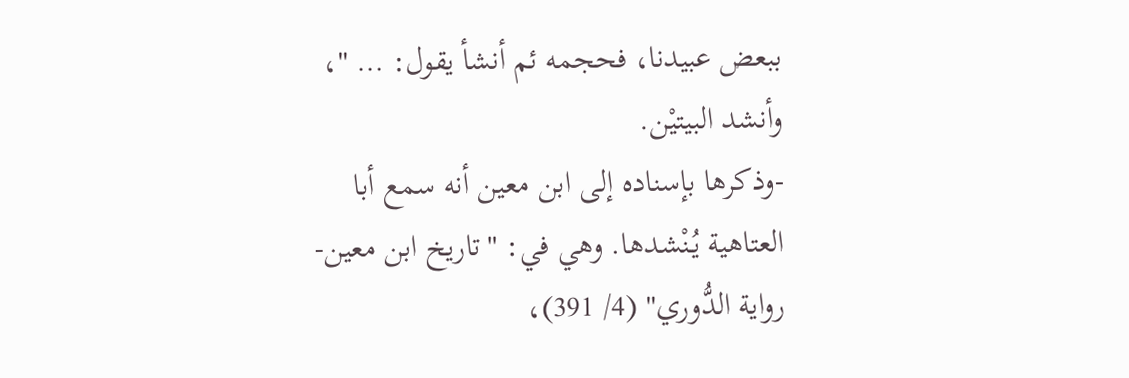ببعض عبيدنا، فحجمه ئم أنشأ يقول: … "، وأنشد البيتيْن.
-وذكرها بإسناده إلى ابن معين أنه سمع أبا العتاهية يُنْشدها. وهي في: "تاريخ ابن معين- رواية الدُّوري" (4/ 391)،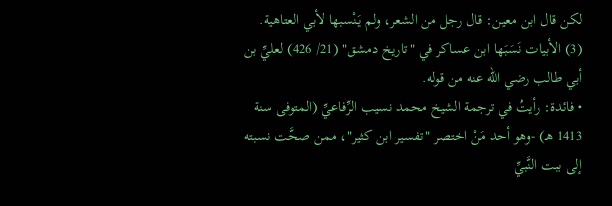لكن قال ابن معين: قال رجل من الشعر، ولم يَنْسبها لأبي العتاهية.
(3) الأبيات نَسَبَها ابن عساكر في "تاريخ دمشق" (21/ 426) لعليِّ بن أبي طالب رضي الله عنه من قوله.
• فائدة: رأيتُ في ترجمة الشيخ محمد نسيب الرِّفاعيِّ (المتوفى سنة 1413 هـ) -وهو أحد مَنْ اختصر "تفسير ابن كثير"، ممن صحَّت نسبته إلى ببت النَّبيِّ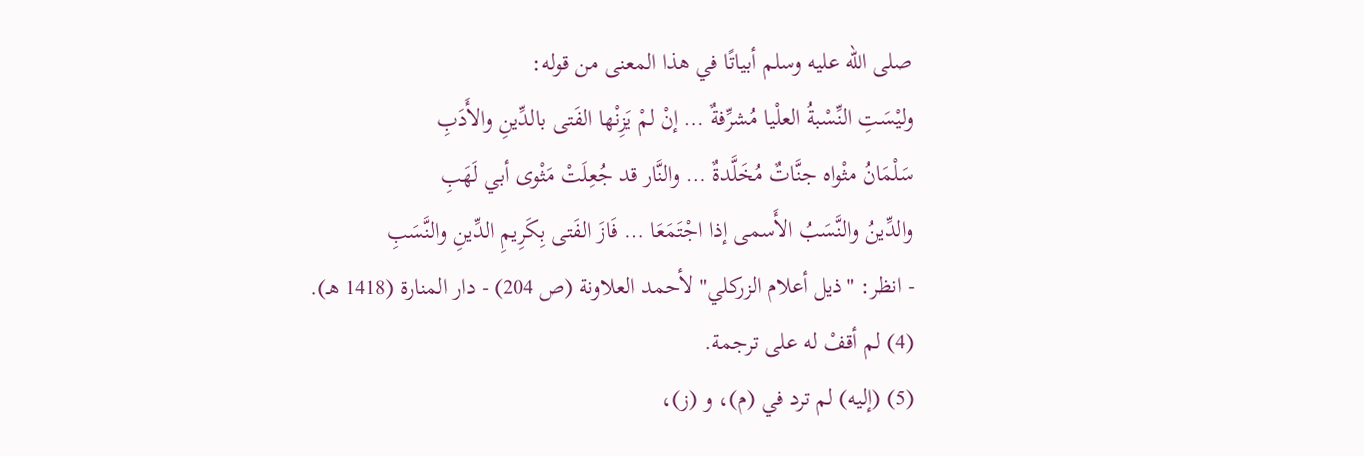صلى الله عليه وسلم أبياتًا في هذا المعنى من قوله:
وليْسَتِ النِّسْبةُ العلْيا مُشرِّفةٌ … إنْ لمْ يَزِنْها الفَتى بالدِّينِ والأَدَبِ
سَلْمَانُ مثْواه جنَّاتٌ مُخَلَّدةٌ … والنَّار قد جُعِلَتْ مَثْوى أبي لَهَبِ
والدِّينُ والنَّسَبُ الأَسمى إذا اجْتَمَعَا … فَازَ الفَتى بِكَرِيمِ الدِّينِ والنَّسَبِ
- انظر: "ذيل أعلام الزركلي" لأحمد العلاونة (ص 204) - دار المنارة (1418 هـ).
(4) لم أقفْ له على ترجمة.
(5) (إليه) لم ترد في (م)، و (ز)،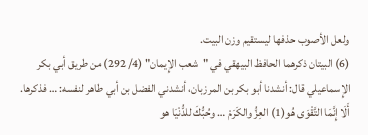ولعل الأصوب حذفها ليستقيم وزن البيت.
(6) البيتان ذكرهما الحافظ البيهقي في "شعب الإِيمان" (4/ 292) من طريق أبي بكر الإِسماعيلي قال: أنشدنا أبو بكر بن المرزبان، أنشدني الفضل بن أبي طاهر لنفسه: … فذكرها.
أَلَا إِنَّمَا التَّقْوَى هُو(1) العِزُّ والكَرَمْ … وحُبُّكَ للدُّنْيَا هو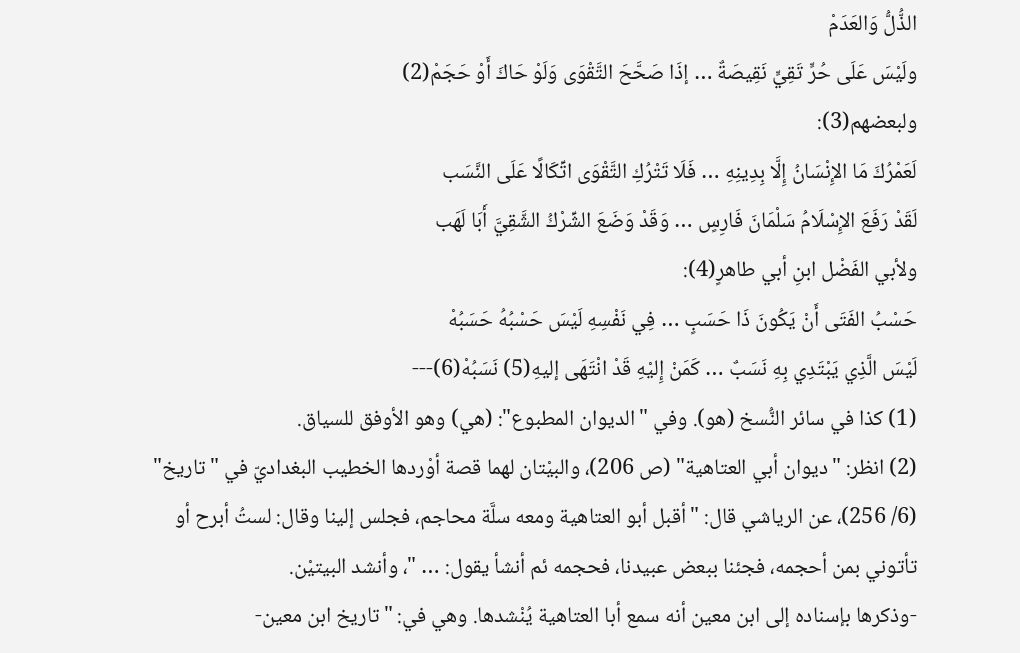الذُّلُّ وَالعَدَمْ
ولَيْسَ عَلَى حُرٍّ تَقِيٍّ نَقِيصَةٌ … إذَا صَحَّحَ التَّقْوَى وَلَوْ حَاكَ أَوْ حَجَمْ(2)
ولبعضهم(3):
لَعَمْرُكَ مَا الإِنْسَانُ إِلَّا بِدِينِهِ … فَلَا تَتْرُكِ التَّقْوَى اتِّكَالًا عَلَى النَّسَب
لَقَدْ رَفَعَ الإِسْلَامُ سَلْمَانَ فَارِسٍ … وَقَدْ وَضَعَ الشِّرْكُ الشَّقِيَّ أَبَا لَهَب
ولأبي الفَضْل ابنِ أبي طاهرٍ(4):
حَسْبُ الفَتَى أَنْ يَكُونَ ذَا حَسَبٍ … فِي نَفْسِهِ لَيْسَ حَسْبُهُ حَسَبُهْ
لَيْسَ الَّذِي يَبْتَدِي بِهِ نَسَبٌ … كَمَنْ إِليْهِ قَدْ انْتَهَى إليهِ(5) نَسَبُهْ(6)---
(1) كذا في سائر النُّسخ (هو). وفي "الديوان المطبوع": (هي) وهو الأوفق للسياق.
(2) انظر: "ديوان أبي العتاهية" (ص 206)، والبيْتان لهما قصة أوْردها الخطيب البغداديّ في "تاريخ" (6/ 256)، عن الرياشي قال: "أقبل أبو العتاهية ومعه سلَّة محاجم، فجلس إلينا وقال: لستُ أبرح أو تأتوني بمن أحجمه، فجئنا ببعض عبيدنا، فحجمه ئم أنشأ يقول: … "، وأنشد البيتيْن.
-وذكرها بإسناده إلى ابن معين أنه سمع أبا العتاهية يُنْشدها. وهي في: "تاريخ ابن معين-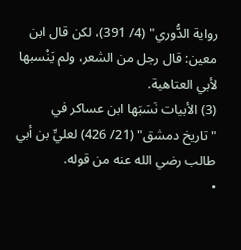رواية الدُّوري" (4/ 391)، لكن قال ابن معين: قال رجل من الشعر، ولم يَنْسبها لأبي العتاهية.
(3) الأبيات نَسَبَها ابن عساكر في "تاريخ دمشق" (21/ 426) لعليِّ بن أبي طالب رضي الله عنه من قوله.
•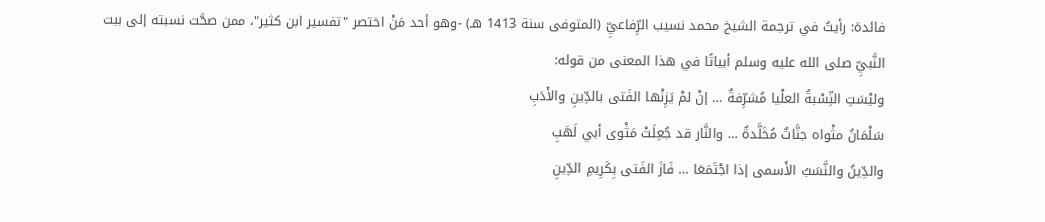فائدة: رأيتُ في ترجمة الشيخ محمد نسيب الرِّفاعيِّ (المتوفى سنة 1413 هـ) -وهو أحد مَنْ اختصر "تفسير ابن كثير"، ممن صحَّت نسبته إلى ببت النَّبيِّ صلى الله عليه وسلم أبياتًا في هذا المعنى من قوله:
وليْسَتِ النِّسْبةُ العلْيا مُشرِّفةٌ … إنْ لمْ يَزِنْها الفَتى بالدِّينِ والأَدَبِ
سَلْمَانُ مثْواه جنَّاتٌ مُخَلَّدةٌ … والنَّار قد جُعِلَتْ مَثْوى أبي لَهَبِ
والدِّينُ والنَّسَبُ الأَسمى إذا اجْتَمَعَا … فَازَ الفَتى بِكَرِيمِ الدِّينِ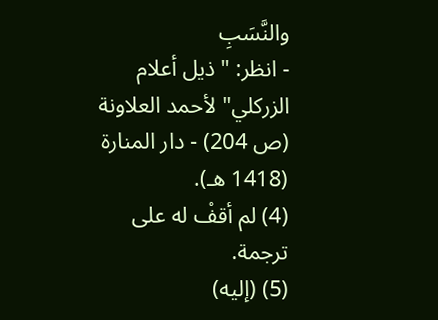والنَّسَبِ
- انظر: "ذيل أعلام الزركلي" لأحمد العلاونة (ص 204) - دار المنارة (1418 هـ).
(4) لم أقفْ له على ترجمة.
(5) (إليه)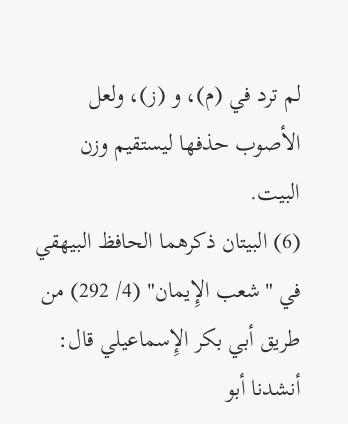لم ترد في (م)، و (ز)، ولعل الأصوب حذفها ليستقيم وزن البيت.
(6) البيتان ذكرهما الحافظ البيهقي في "شعب الإِيمان" (4/ 292) من طريق أبي بكر الإِسماعيلي قال: أنشدنا أبو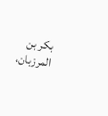بكر بن المرزبان،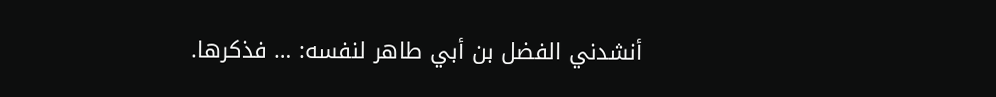أنشدني الفضل بن أبي طاهر لنفسه: … فذكرها.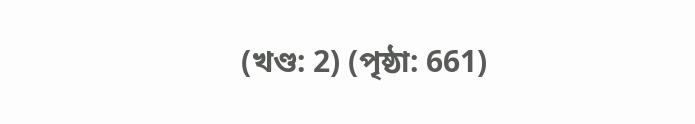(খণ্ড: 2) (পৃষ্ঠা: 661)